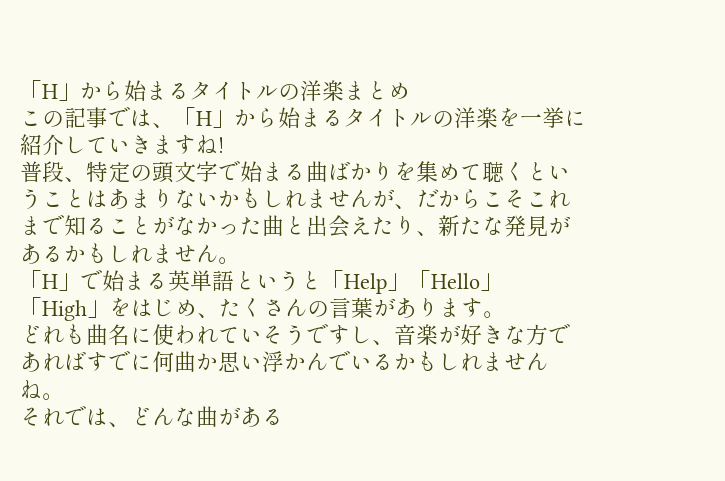「H」から始まるタイトルの洋楽まとめ
この記事では、「H」から始まるタイトルの洋楽を一挙に紹介していきますね!
普段、特定の頭文字で始まる曲ばかりを集めて聴くということはあまりないかもしれませんが、だからこそこれまで知ることがなかった曲と出会えたり、新たな発見があるかもしれません。
「H」で始まる英単語というと「Help」「Hello」「High」をはじめ、たくさんの言葉があります。
どれも曲名に使われていそうですし、音楽が好きな方であればすでに何曲か思い浮かんでいるかもしれませんね。
それでは、どんな曲がある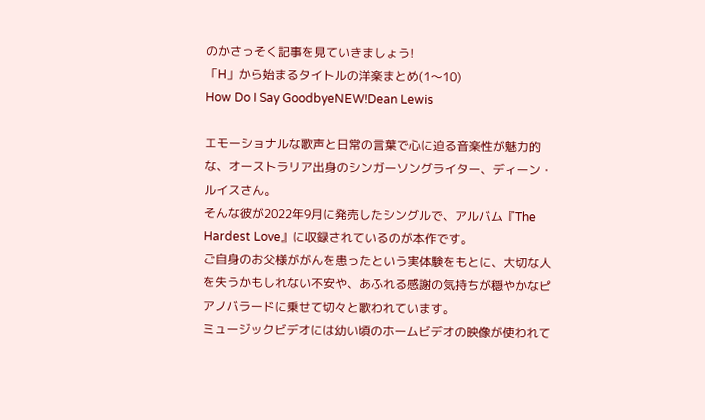のかさっそく記事を見ていきましょう!
「H」から始まるタイトルの洋楽まとめ(1〜10)
How Do I Say GoodbyeNEW!Dean Lewis

エモーショナルな歌声と日常の言葉で心に迫る音楽性が魅力的な、オーストラリア出身のシンガーソングライター、ディーン・ルイスさん。
そんな彼が2022年9月に発売したシングルで、アルバム『The Hardest Love』に収録されているのが本作です。
ご自身のお父様ががんを患ったという実体験をもとに、大切な人を失うかもしれない不安や、あふれる感謝の気持ちが穏やかなピアノバラードに乗せて切々と歌われています。
ミュージックビデオには幼い頃のホームビデオの映像が使われて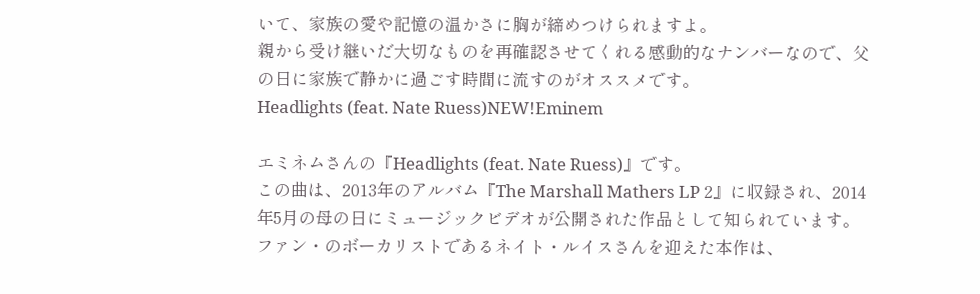いて、家族の愛や記憶の温かさに胸が締めつけられますよ。
親から受け継いだ大切なものを再確認させてくれる感動的なナンバーなので、父の日に家族で静かに過ごす時間に流すのがオススメです。
Headlights (feat. Nate Ruess)NEW!Eminem

エミネムさんの『Headlights (feat. Nate Ruess)』です。
この曲は、2013年のアルバム『The Marshall Mathers LP 2』に収録され、2014年5月の母の日にミュージックビデオが公開された作品として知られています。
ファン・のボーカリストであるネイト・ルイスさんを迎えた本作は、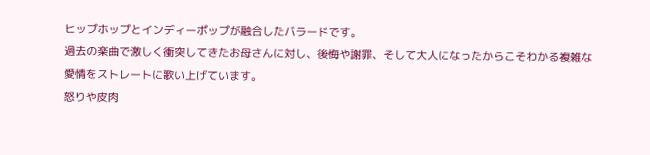ヒップホップとインディーポップが融合したバラードです。
過去の楽曲で激しく衝突してきたお母さんに対し、後悔や謝罪、そして大人になったからこそわかる複雑な愛情をストレートに歌い上げています。
怒りや皮肉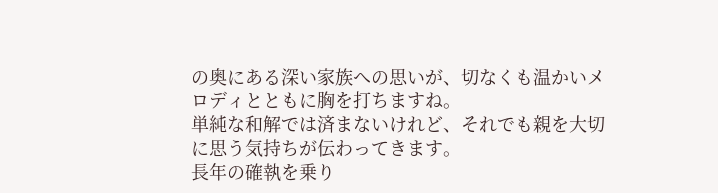の奥にある深い家族への思いが、切なくも温かいメロディとともに胸を打ちますね。
単純な和解では済まないけれど、それでも親を大切に思う気持ちが伝わってきます。
長年の確執を乗り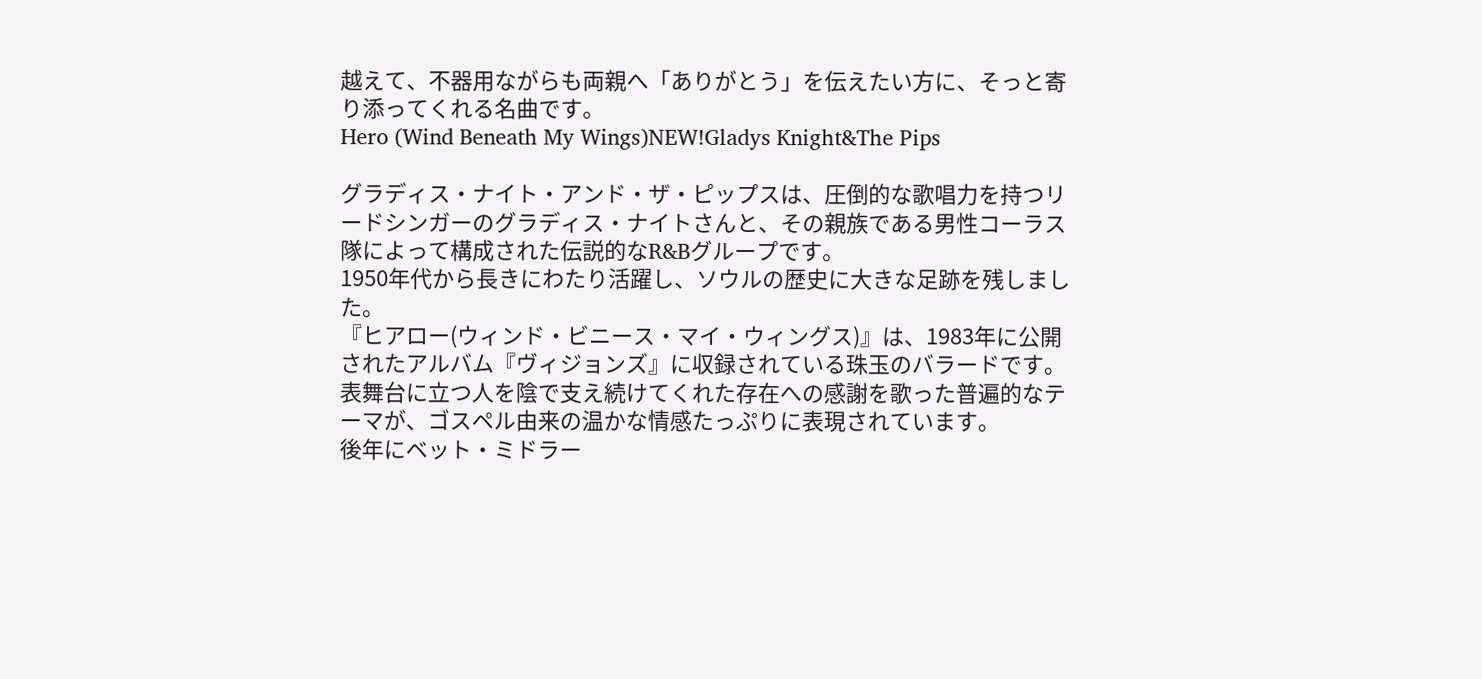越えて、不器用ながらも両親へ「ありがとう」を伝えたい方に、そっと寄り添ってくれる名曲です。
Hero (Wind Beneath My Wings)NEW!Gladys Knight&The Pips

グラディス・ナイト・アンド・ザ・ピップスは、圧倒的な歌唱力を持つリードシンガーのグラディス・ナイトさんと、その親族である男性コーラス隊によって構成された伝説的なR&Bグループです。
1950年代から長きにわたり活躍し、ソウルの歴史に大きな足跡を残しました。
『ヒアロー(ウィンド・ビニース・マイ・ウィングス)』は、1983年に公開されたアルバム『ヴィジョンズ』に収録されている珠玉のバラードです。
表舞台に立つ人を陰で支え続けてくれた存在への感謝を歌った普遍的なテーマが、ゴスペル由来の温かな情感たっぷりに表現されています。
後年にベット・ミドラー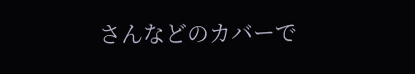さんなどのカバーで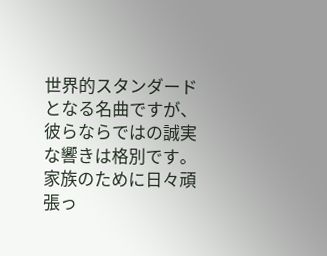世界的スタンダードとなる名曲ですが、彼らならではの誠実な響きは格別です。
家族のために日々頑張っ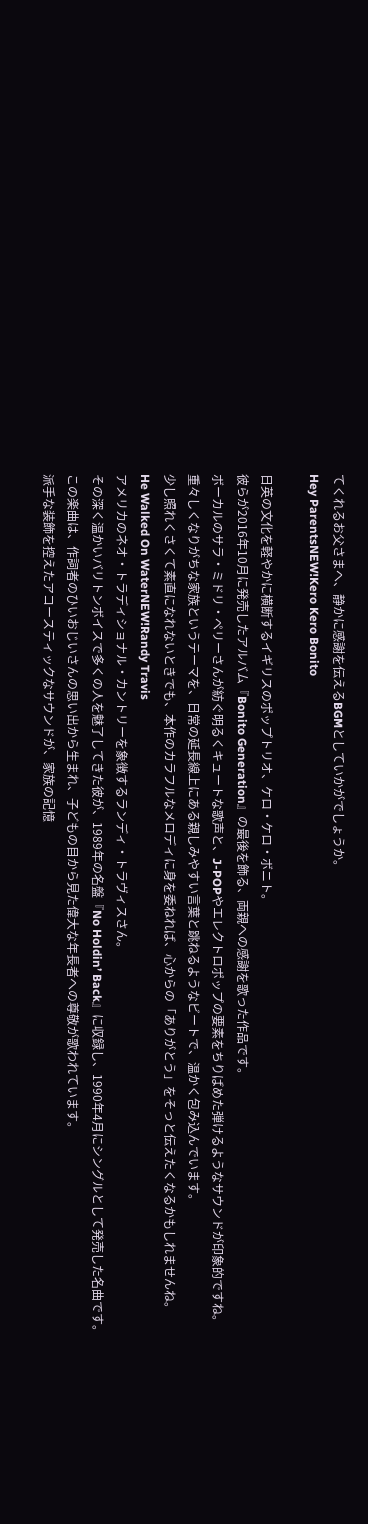てくれるお父さまへ、静かに感謝を伝えるBGMとしていかがでしょうか。
Hey ParentsNEW!Kero Kero Bonito

日英の文化を軽やかに横断するイギリスのポップトリオ、ケロ・ケロ・ボニト。
彼らが2016年10月に発売したアルバム『Bonito Generation』の最後を飾る、両親への感謝を歌った作品です。
ボーカルのサラ・ミドリ・ペリーさんが紡ぐ明るくキュートな歌声と、J-POPやエレクトロポップの要素をちりばめた弾けるようなサウンドが印象的ですね。
重々しくなりがちな家族というテーマを、日常の延長線上にある親しみやすい言葉と跳ねるようなビートで、温かく包み込んでいます。
少し照れくさくて素直になれないときでも、本作のカラフルなメロディに身を委ねれば、心からの「ありがとう」をそっと伝えたくなるかもしれませんね。
He Walked On WaterNEW!Randy Travis
アメリカのネオ・トラディショナル・カントリーを象徴するランディ・トラヴィスさん。
その深く温かいバリトンボイスで多くの人を魅了してきた彼が、1989年の名盤『No Holdin’ Back』に収録し、1990年4月にシングルとして発売した名曲です。
この楽曲は、作詞者のひいおじいさんの思い出から生まれ、子どもの目から見た偉大な年長者への尊敬が歌われています。
派手な装飾を控えたアコースティックなサウンドが、家族の記憶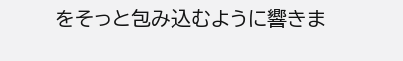をそっと包み込むように響きま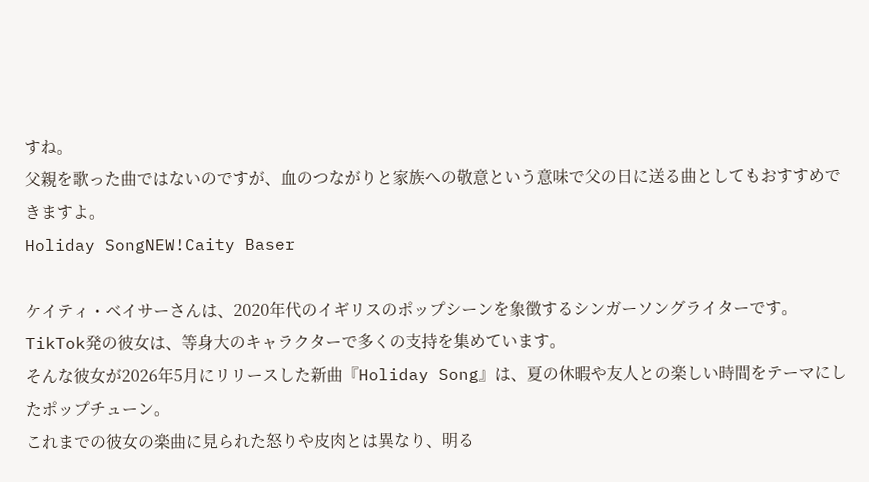すね。
父親を歌った曲ではないのですが、血のつながりと家族への敬意という意味で父の日に送る曲としてもおすすめできますよ。
Holiday SongNEW!Caity Baser

ケイティ・ベイサーさんは、2020年代のイギリスのポップシーンを象徴するシンガーソングライターです。
TikTok発の彼女は、等身大のキャラクターで多くの支持を集めています。
そんな彼女が2026年5月にリリースした新曲『Holiday Song』は、夏の休暇や友人との楽しい時間をテーマにしたポップチューン。
これまでの彼女の楽曲に見られた怒りや皮肉とは異なり、明る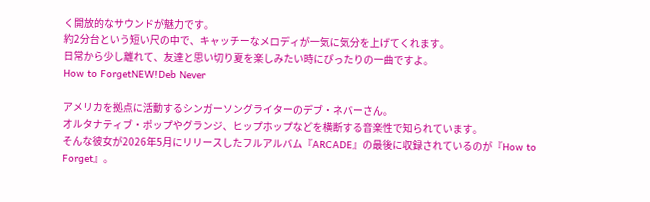く開放的なサウンドが魅力です。
約2分台という短い尺の中で、キャッチーなメロディが一気に気分を上げてくれます。
日常から少し離れて、友達と思い切り夏を楽しみたい時にぴったりの一曲ですよ。
How to ForgetNEW!Deb Never

アメリカを拠点に活動するシンガーソングライターのデブ・ネバーさん。
オルタナティブ・ポップやグランジ、ヒップホップなどを横断する音楽性で知られています。
そんな彼女が2026年5月にリリースしたフルアルバム『ARCADE』の最後に収録されているのが『How to Forget』。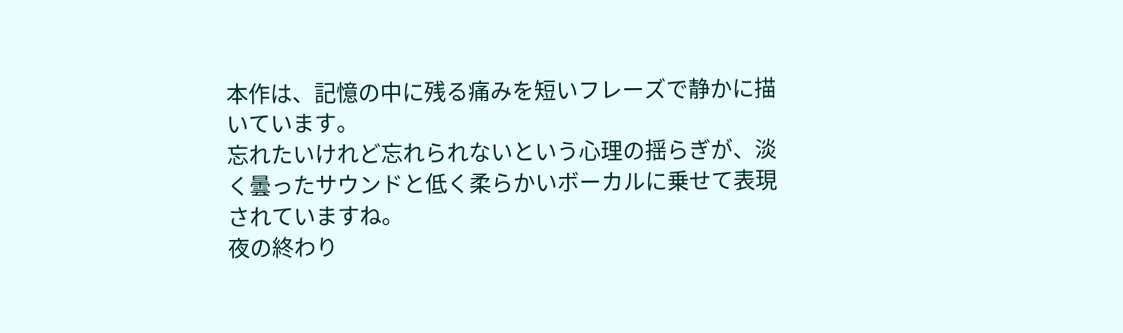本作は、記憶の中に残る痛みを短いフレーズで静かに描いています。
忘れたいけれど忘れられないという心理の揺らぎが、淡く曇ったサウンドと低く柔らかいボーカルに乗せて表現されていますね。
夜の終わり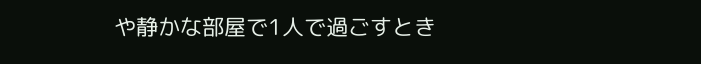や静かな部屋で1人で過ごすとき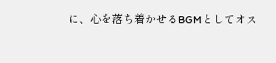に、心を落ち着かせるBGMとしてオス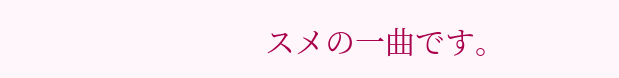スメの一曲です。